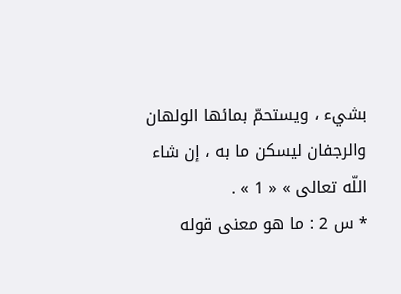بشيء ، ويستحمّ بمائها الولهان والرجفان ليسكن ما به ، إن شاء اللّه تعالى » « 1 » .
* س 2 : ما هو معنى قوله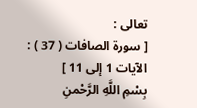تعالى :
[ سورة الصافات ( 37 ) : الآيات 1 إلى 11 ]
بِسْمِ اللَّهِ الرَّحْمنِ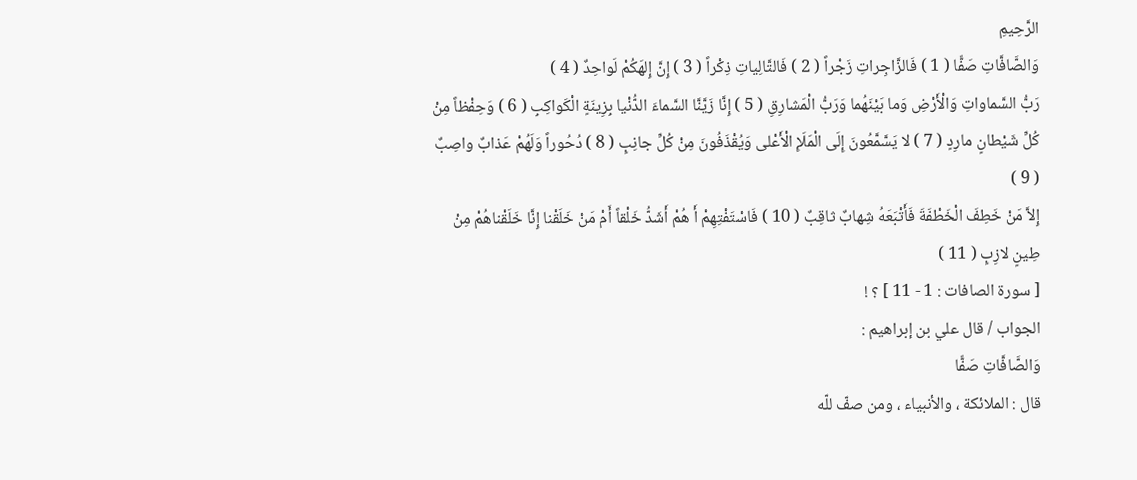الرَّحِيمِ
وَالصَّافَّاتِ صَفًّا ( 1 ) فَالزَّاجِراتِ زَجْراً ( 2 ) فَالتَّالِياتِ ذِكْراً ( 3 ) إِنَّ إِلهَكُمْ لَواحِدٌ ( 4 )
رَبُّ السَّماواتِ وَالْأَرْضِ وَما بَيْنَهُما وَرَبُّ الْمَشارِقِ ( 5 ) إِنَّا زَيَّنَّا السَّماءَ الدُّنْيا بِزِينَةٍ الْكَواكِبِ ( 6 ) وَحِفْظاً مِنْ كُلِّ شَيْطانٍ مارِدٍ ( 7 ) لا يَسَّمَّعُونَ إِلَى الْمَلَإِ الْأَعْلى وَيُقْذَفُونَ مِنْ كُلِّ جانِبٍ ( 8 ) دُحُوراً وَلَهُمْ عَذابٌ واصِبٌ ( 9 )
إِلاَّ مَنْ خَطِفَ الْخَطْفَةَ فَأَتْبَعَهُ شِهابٌ ثاقِبٌ ( 10 ) فَاسْتَفْتِهِمْ أَ هُمْ أَشَدُّ خَلْقاً أَمْ مَنْ خَلَقْنا إِنَّا خَلَقْناهُمْ مِنْ طِينٍ لازِبٍ ( 11 )
[ سورة الصافات : 1 - 11 ] ؟ !
الجواب / قال علي بن إبراهيم :
وَالصَّافَّاتِ صَفًّا
قال : الملائكة ، والأنبياء ، ومن صفّ للّه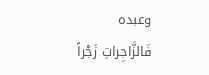وعبده
فَالزَّاجِراتِ زَجْراً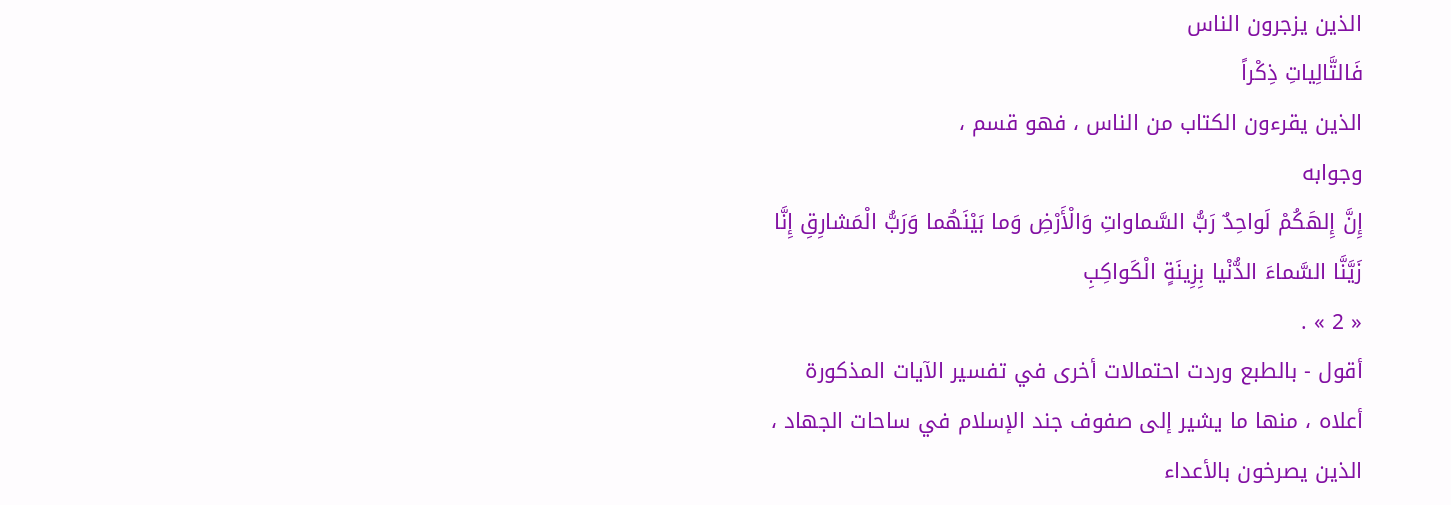الذين يزجرون الناس
فَالتَّالِياتِ ذِكْراً
الذين يقرءون الكتاب من الناس ، فهو قسم ،
وجوابه
إِنَّ إِلهَكُمْ لَواحِدٌ رَبُّ السَّماواتِ وَالْأَرْضِ وَما بَيْنَهُما وَرَبُّ الْمَشارِقِ إِنَّا زَيَّنَّا السَّماءَ الدُّنْيا بِزِينَةٍ الْكَواكِبِ
« 2 » .
أقول - بالطبع وردت احتمالات أخرى في تفسير الآيات المذكورة أعلاه ، منها ما يشير إلى صفوف جند الإسلام في ساحات الجهاد ، الذين يصرخون بالأعداء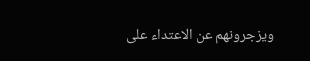ويزجرونهم عن الاعتداء على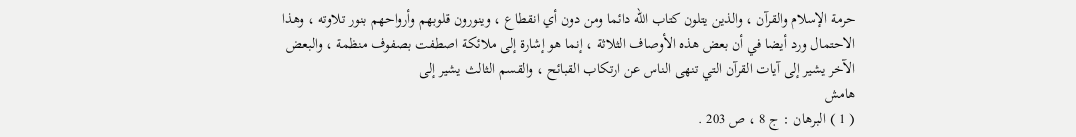حرمة الإسلام والقرآن ، والذين يتلون كتاب اللّه دائما ومن دون أي انقطاع ، وينورون قلوبهم وأرواحهم بنور تلاوته ، وهذا الاحتمال ورد أيضا في أن بعض هذه الأوصاف الثلاثة ، إنما هو إشارة إلى ملائكة اصطفت بصفوف منظمة ، والبعض الآخر يشير إلى آيات القرآن التي تنهى الناس عن ارتكاب القبائح ، والقسم الثالث يشير إلى
هامش
( 1 ) البرهان : ج 8 ، ص 203 .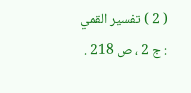( 2 ) تفسير القمي : ج 2 ، ص 218 .